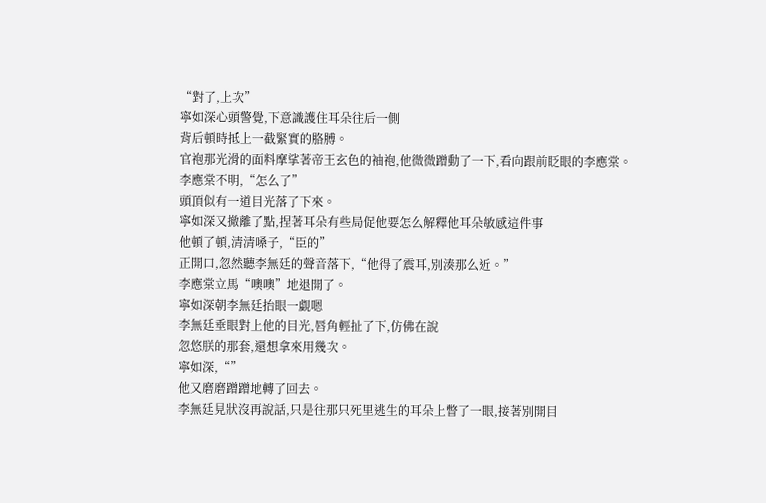“對了,上次”
寧如深心頭警覺,下意識護住耳朵往后一側
背后頓時抵上一截緊實的胳膊。
官袍那光滑的面料摩挲著帝王玄色的袖袍,他微微蹭動了一下,看向跟前眨眼的李應棠。
李應棠不明,“怎么了”
頭頂似有一道目光落了下來。
寧如深又撤離了點,捏著耳朵有些局促他要怎么解釋他耳朵敏感這件事
他頓了頓,清清嗓子,“臣的”
正開口,忽然聽李無廷的聲音落下,“他得了震耳,別湊那么近。”
李應棠立馬“噢噢”地退開了。
寧如深朝李無廷抬眼一覷嗯
李無廷垂眼對上他的目光,唇角輕扯了下,仿佛在說
忽悠朕的那套,還想拿來用幾次。
寧如深,“”
他又磨磨蹭蹭地轉了回去。
李無廷見狀沒再說話,只是往那只死里逃生的耳朵上瞥了一眼,接著別開目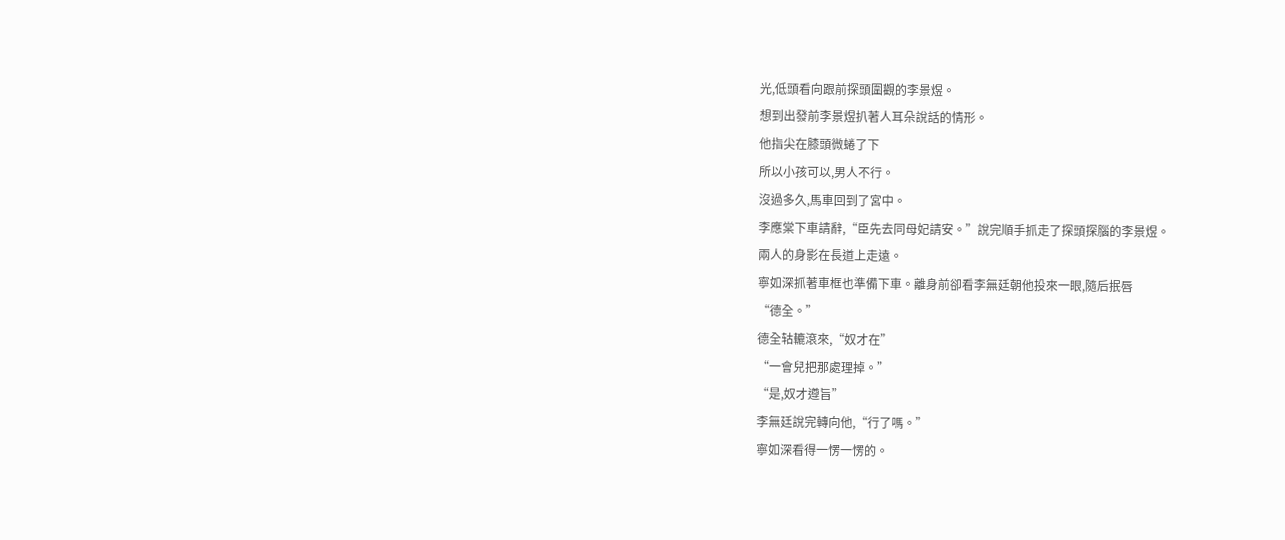光,低頭看向跟前探頭圍觀的李景煜。
想到出發前李景煜扒著人耳朵說話的情形。
他指尖在膝頭微蜷了下
所以小孩可以,男人不行。
沒過多久,馬車回到了宮中。
李應棠下車請辭,“臣先去同母妃請安。”說完順手抓走了探頭探腦的李景煜。
兩人的身影在長道上走遠。
寧如深抓著車框也準備下車。離身前卻看李無廷朝他投來一眼,隨后抿唇
“德全。”
德全轱轆滾來,“奴才在”
“一會兒把那處理掉。”
“是,奴才遵旨”
李無廷說完轉向他,“行了嗎。”
寧如深看得一愣一愣的。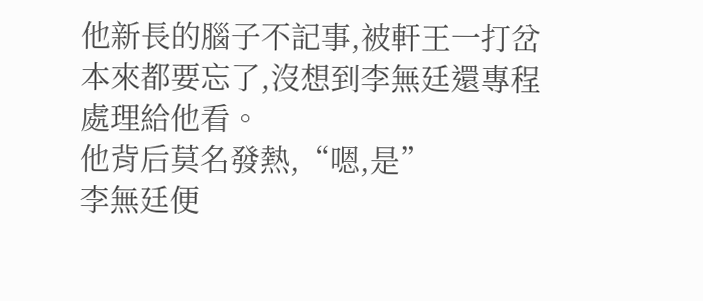他新長的腦子不記事,被軒王一打岔本來都要忘了,沒想到李無廷還專程處理給他看。
他背后莫名發熱,“嗯,是”
李無廷便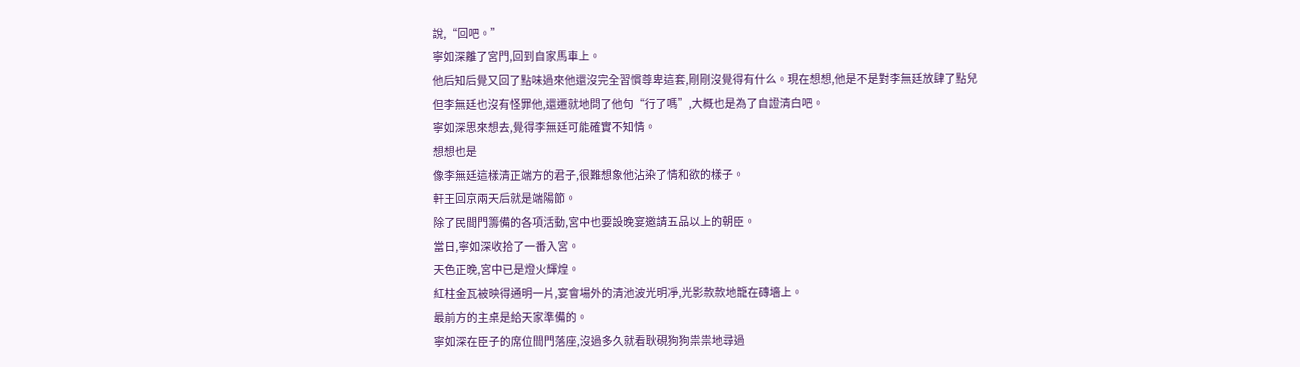說,“回吧。”
寧如深離了宮門,回到自家馬車上。
他后知后覺又回了點味過來他還沒完全習慣尊卑這套,剛剛沒覺得有什么。現在想想,他是不是對李無廷放肆了點兒
但李無廷也沒有怪罪他,還遷就地問了他句“行了嗎”,大概也是為了自證清白吧。
寧如深思來想去,覺得李無廷可能確實不知情。
想想也是
像李無廷這樣清正端方的君子,很難想象他沾染了情和欲的樣子。
軒王回京兩天后就是端陽節。
除了民間門籌備的各項活動,宮中也要設晚宴邀請五品以上的朝臣。
當日,寧如深收拾了一番入宮。
天色正晚,宮中已是燈火輝煌。
紅柱金瓦被映得通明一片,宴會場外的清池波光明凈,光影款款地籠在磚墻上。
最前方的主桌是給天家準備的。
寧如深在臣子的席位間門落座,沒過多久就看耿硯狗狗祟祟地尋過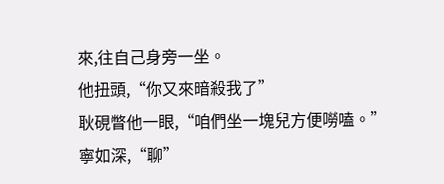來,往自己身旁一坐。
他扭頭,“你又來暗殺我了”
耿硯瞥他一眼,“咱們坐一塊兒方便嘮嗑。”
寧如深,“聊”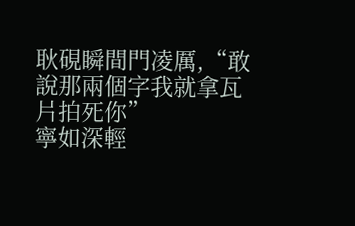耿硯瞬間門凌厲,“敢說那兩個字我就拿瓦片拍死你”
寧如深輕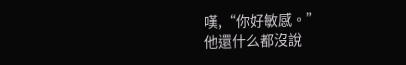嘆,“你好敏感。”
他還什么都沒說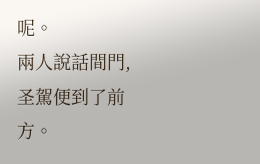呢。
兩人說話間門,圣駕便到了前方。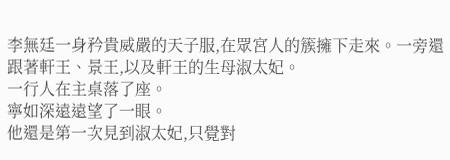李無廷一身矜貴威嚴的天子服,在眾宮人的簇擁下走來。一旁還跟著軒王、景王,以及軒王的生母淑太妃。
一行人在主桌落了座。
寧如深遠遠望了一眼。
他還是第一次見到淑太妃,只覺對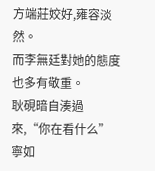方端莊姣好,雍容淡然。
而李無廷對她的態度也多有敬重。
耿硯暗自湊過來,“你在看什么”
寧如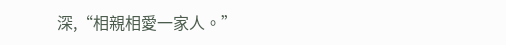深,“相親相愛一家人。”